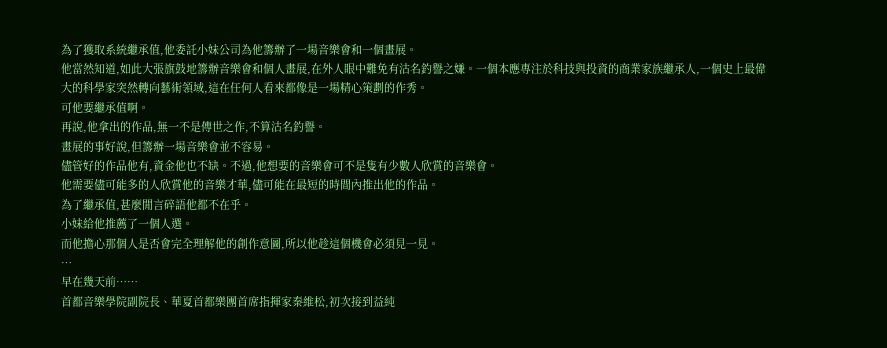為了獲取系統繼承值,他委託小妹公司為他籌辦了一場音樂會和一個畫展。
他當然知道,如此大張旗鼓地籌辦音樂會和個人畫展,在外人眼中難免有沽名釣譽之嫌。一個本應專注於科技與投資的商業家族繼承人,一個史上最偉大的科學家突然轉向藝術領域,這在任何人看來都像是一場精心策劃的作秀。
可他要繼承值啊。
再說,他拿出的作品,無一不是傳世之作,不算沽名釣譽。
畫展的事好說,但籌辦一場音樂會並不容易。
儘管好的作品他有,資金他也不缺。不過,他想要的音樂會可不是隻有少數人欣賞的音樂會。
他需要儘可能多的人欣賞他的音樂才華,儘可能在最短的時間內推出他的作品。
為了繼承值,甚麼閒言碎語他都不在乎。
小妹給他推薦了一個人選。
而他擔心那個人是否會完全理解他的創作意圖,所以他趁這個機會必須見一見。
…
早在幾天前……
首都音樂學院副院長、華夏首都樂團首席指揮家秦維松,初次接到益純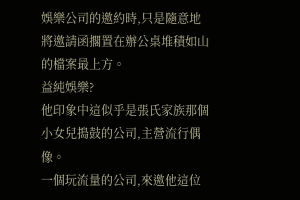娛樂公司的邀約時,只是隨意地將邀請函擱置在辦公桌堆積如山的檔案最上方。
益純娛樂?
他印象中這似乎是張氏家族那個小女兒搗鼓的公司,主營流行偶像。
一個玩流量的公司,來邀他這位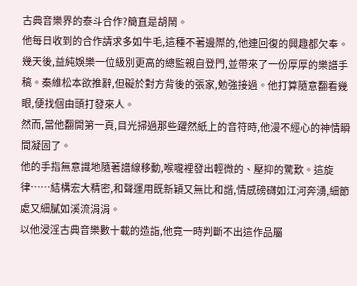古典音樂界的泰斗合作?簡直是胡鬧。
他每日收到的合作請求多如牛毛,這種不著邊際的,他連回復的興趣都欠奉。
幾天後,益純娛樂一位級別更高的總監親自登門,並帶來了一份厚厚的樂譜手稿。秦維松本欲推辭,但礙於對方背後的張家,勉強接過。他打算隨意翻看幾眼,便找個由頭打發來人。
然而,當他翻開第一頁,目光掃過那些躍然紙上的音符時,他漫不經心的神情瞬間凝固了。
他的手指無意識地隨著譜線移動,喉嚨裡發出輕微的、壓抑的驚歎。這旋律……結構宏大精密,和聲運用既新穎又無比和諧,情感磅礴如江河奔湧,細節處又細膩如溪流涓涓。
以他浸淫古典音樂數十載的造詣,他竟一時判斷不出這作品屬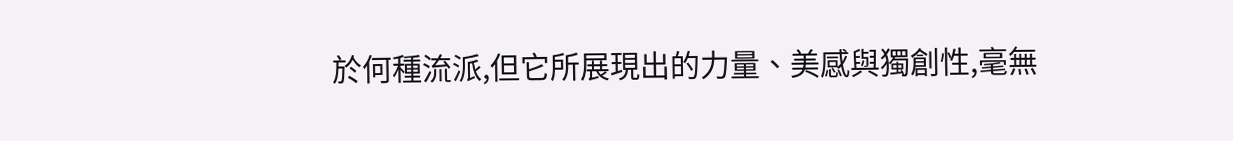於何種流派,但它所展現出的力量、美感與獨創性,毫無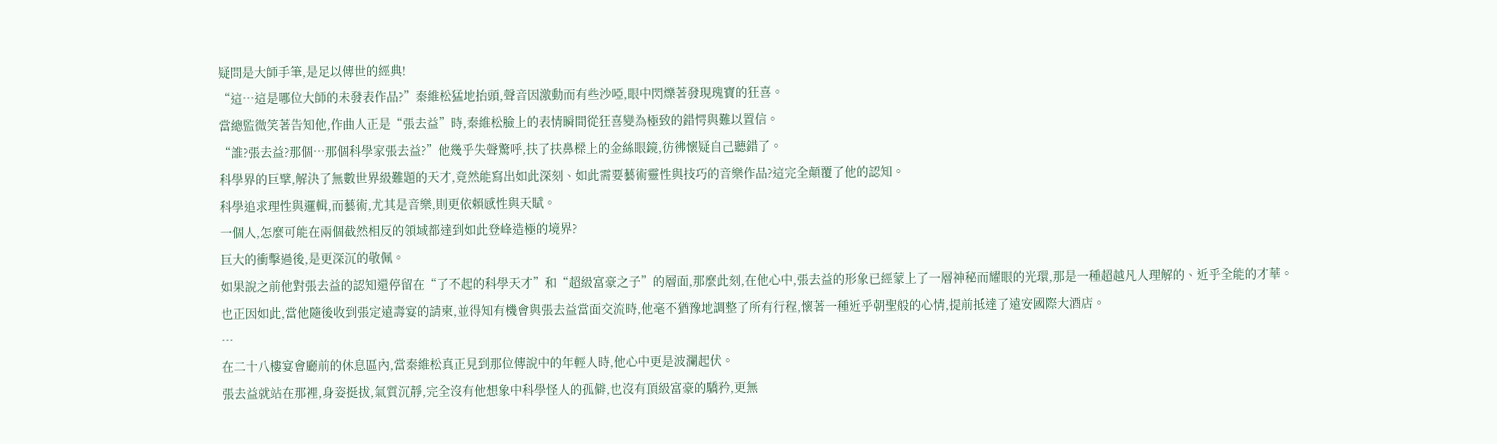疑問是大師手筆,是足以傳世的經典!
“這…這是哪位大師的未發表作品?”秦維松猛地抬頭,聲音因激動而有些沙啞,眼中閃爍著發現瑰寶的狂喜。
當總監微笑著告知他,作曲人正是“張去益”時,秦維松臉上的表情瞬間從狂喜變為極致的錯愕與難以置信。
“誰?張去益?那個…那個科學家張去益?”他幾乎失聲驚呼,扶了扶鼻樑上的金絲眼鏡,彷彿懷疑自己聽錯了。
科學界的巨擘,解決了無數世界級難題的天才,竟然能寫出如此深刻、如此需要藝術靈性與技巧的音樂作品?這完全顛覆了他的認知。
科學追求理性與邏輯,而藝術,尤其是音樂,則更依賴感性與天賦。
一個人,怎麼可能在兩個截然相反的領域都達到如此登峰造極的境界?
巨大的衝擊過後,是更深沉的敬佩。
如果說之前他對張去益的認知還停留在“了不起的科學天才”和“超級富豪之子”的層面,那麼此刻,在他心中,張去益的形象已經蒙上了一層神秘而耀眼的光環,那是一種超越凡人理解的、近乎全能的才華。
也正因如此,當他隨後收到張定遠壽宴的請柬,並得知有機會與張去益當面交流時,他毫不猶豫地調整了所有行程,懷著一種近乎朝聖般的心情,提前抵達了遠安國際大酒店。
…
在二十八樓宴會廳前的休息區內,當秦維松真正見到那位傳說中的年輕人時,他心中更是波瀾起伏。
張去益就站在那裡,身姿挺拔,氣質沉靜,完全沒有他想象中科學怪人的孤僻,也沒有頂級富豪的驕矜,更無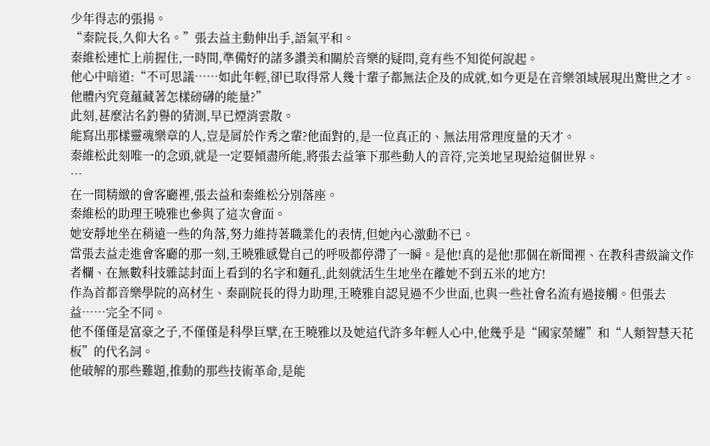少年得志的張揚。
“秦院長,久仰大名。”張去益主動伸出手,語氣平和。
秦維松連忙上前握住,一時間,準備好的諸多讚美和關於音樂的疑問,竟有些不知從何說起。
他心中暗道:“不可思議……如此年輕,卻已取得常人幾十輩子都無法企及的成就,如今更是在音樂領域展現出驚世之才。他體內究竟蘊藏著怎樣磅礴的能量?”
此刻,甚麼沽名釣譽的猜測,早已煙消雲散。
能寫出那樣靈魂樂章的人,豈是屑於作秀之輩?他面對的,是一位真正的、無法用常理度量的天才。
秦維松此刻唯一的念頭,就是一定要傾盡所能,將張去益筆下那些動人的音符,完美地呈現給這個世界。
…
在一間精緻的會客廳裡,張去益和秦維松分別落座。
秦維松的助理王曉雅也參與了這次會面。
她安靜地坐在稍遠一些的角落,努力維持著職業化的表情,但她內心激動不已。
當張去益走進會客廳的那一刻,王曉雅感覺自己的呼吸都停滯了一瞬。是他!真的是他!那個在新聞裡、在教科書級論文作者欄、在無數科技雜誌封面上看到的名字和麵孔,此刻就活生生地坐在離她不到五米的地方!
作為首都音樂學院的高材生、秦副院長的得力助理,王曉雅自認見過不少世面,也與一些社會名流有過接觸。但張去益……完全不同。
他不僅僅是富豪之子,不僅僅是科學巨擘,在王曉雅以及她這代許多年輕人心中,他幾乎是“國家榮耀”和“人類智慧天花板”的代名詞。
他破解的那些難題,推動的那些技術革命,是能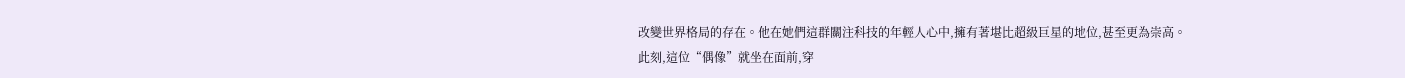改變世界格局的存在。他在她們這群關注科技的年輕人心中,擁有著堪比超級巨星的地位,甚至更為崇高。
此刻,這位“偶像”就坐在面前,穿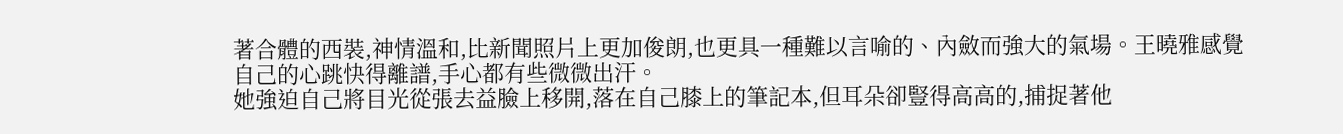著合體的西裝,神情溫和,比新聞照片上更加俊朗,也更具一種難以言喻的、內斂而強大的氣場。王曉雅感覺自己的心跳快得離譜,手心都有些微微出汗。
她強迫自己將目光從張去益臉上移開,落在自己膝上的筆記本,但耳朵卻豎得高高的,捕捉著他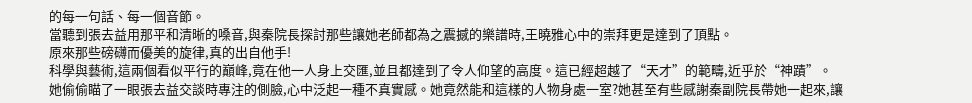的每一句話、每一個音節。
當聽到張去益用那平和清晰的嗓音,與秦院長探討那些讓她老師都為之震撼的樂譜時,王曉雅心中的崇拜更是達到了頂點。
原來那些磅礴而優美的旋律,真的出自他手!
科學與藝術,這兩個看似平行的巔峰,竟在他一人身上交匯,並且都達到了令人仰望的高度。這已經超越了“天才”的範疇,近乎於“神蹟”。
她偷偷瞄了一眼張去益交談時專注的側臉,心中泛起一種不真實感。她竟然能和這樣的人物身處一室?她甚至有些感謝秦副院長帶她一起來,讓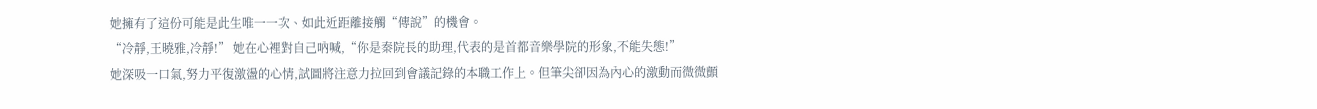她擁有了這份可能是此生唯一一次、如此近距離接觸“傳說”的機會。
“冷靜,王曉雅,冷靜!” 她在心裡對自己吶喊,“你是秦院長的助理,代表的是首都音樂學院的形象,不能失態!”
她深吸一口氣,努力平復激盪的心情,試圖將注意力拉回到會議記錄的本職工作上。但筆尖卻因為內心的激動而微微顫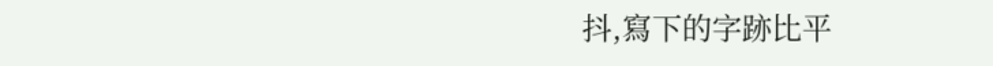抖,寫下的字跡比平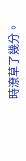時潦草了幾分。